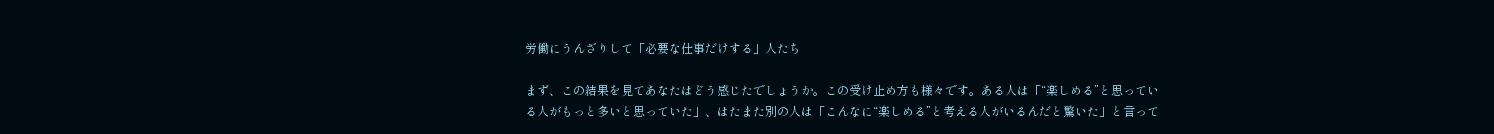労働にうんざりして「必要な仕事だけする」人たち

まず、この結果を見てあなたはどう感じたでしょうか。この受け止め方も様々です。ある人は「“楽しめる”と思っている人がもっと多いと思っていた」、はたまた別の人は「こんなに“楽しめる”と考える人がいるんだと驚いた」と言って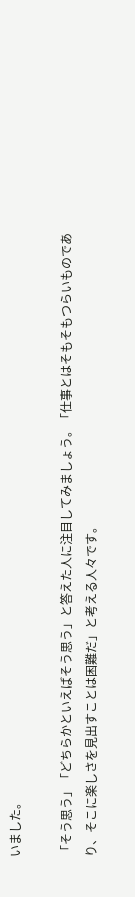いました。

「そう思う」「どちらかといえばそう思う」と答えた人に注目してみましょう。「仕事とはそもそもつらいものであり、そこに楽しさを見出すことは困難だ」と考える人々です。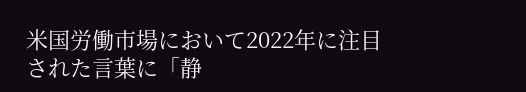米国労働市場において2022年に注目された言葉に「静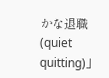かな退職(quiet quitting)」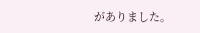がありました。